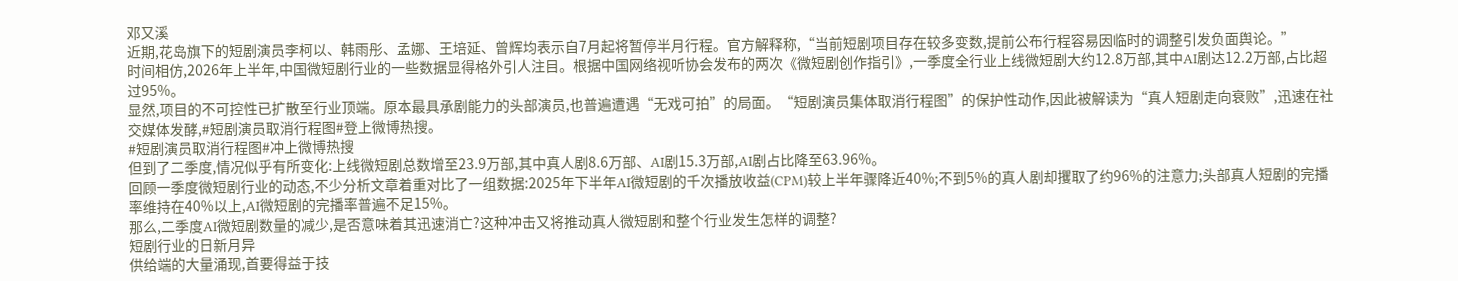邓又溪
近期,花岛旗下的短剧演员李柯以、韩雨彤、孟娜、王培延、曾辉均表示自7月起将暂停半月行程。官方解释称,“当前短剧项目存在较多变数,提前公布行程容易因临时的调整引发负面舆论。”
时间相仿,2026年上半年,中国微短剧行业的一些数据显得格外引人注目。根据中国网络视听协会发布的两次《微短剧创作指引》,一季度全行业上线微短剧大约12.8万部,其中AI剧达12.2万部,占比超过95%。
显然,项目的不可控性已扩散至行业顶端。原本最具承剧能力的头部演员,也普遍遭遇“无戏可拍”的局面。“短剧演员集体取消行程图”的保护性动作,因此被解读为“真人短剧走向衰败”,迅速在社交媒体发酵,#短剧演员取消行程图#登上微博热搜。
#短剧演员取消行程图#冲上微博热搜
但到了二季度,情况似乎有所变化:上线微短剧总数增至23.9万部,其中真人剧8.6万部、AI剧15.3万部,AI剧占比降至63.96%。
回顾一季度微短剧行业的动态,不少分析文章着重对比了一组数据:2025年下半年AI微短剧的千次播放收益(CPM)较上半年骤降近40%;不到5%的真人剧却攫取了约96%的注意力;头部真人短剧的完播率维持在40%以上,AI微短剧的完播率普遍不足15%。
那么,二季度AI微短剧数量的减少,是否意味着其迅速消亡?这种冲击又将推动真人微短剧和整个行业发生怎样的调整?
短剧行业的日新月异
供给端的大量涌现,首要得益于技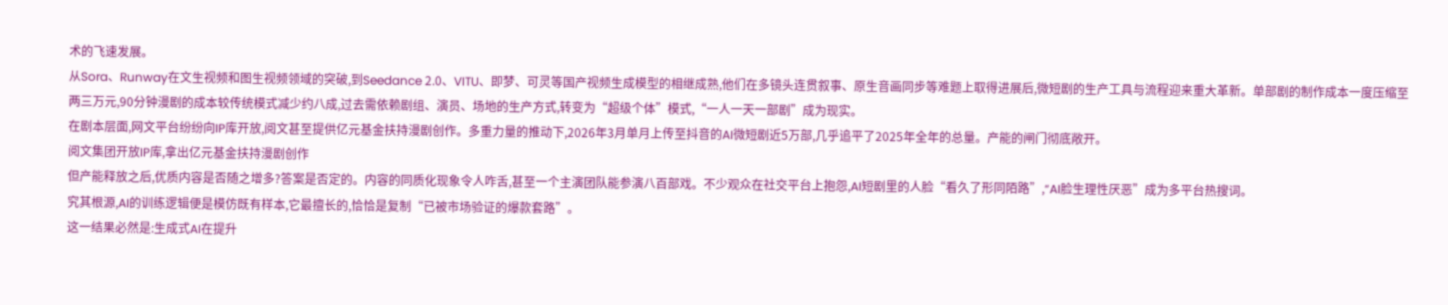术的飞速发展。
从Sora、Runway在文生视频和图生视频领域的突破,到Seedance 2.0、VITU、即梦、可灵等国产视频生成模型的相继成熟,他们在多镜头连贯叙事、原生音画同步等难题上取得进展后,微短剧的生产工具与流程迎来重大革新。单部剧的制作成本一度压缩至两三万元,90分钟漫剧的成本较传统模式减少约八成,过去需依赖剧组、演员、场地的生产方式,转变为“超级个体”模式,“一人一天一部剧”成为现实。
在剧本层面,网文平台纷纷向IP库开放,阅文甚至提供亿元基金扶持漫剧创作。多重力量的推动下,2026年3月单月上传至抖音的AI微短剧近5万部,几乎追平了2025年全年的总量。产能的闸门彻底敞开。
阅文集团开放IP库,拿出亿元基金扶持漫剧创作
但产能释放之后,优质内容是否随之增多?答案是否定的。内容的同质化现象令人咋舌,甚至一个主演团队能参演八百部戏。不少观众在社交平台上抱怨,AI短剧里的人脸“看久了形同陌路”,“AI脸生理性厌恶”成为多平台热搜词。
究其根源,AI的训练逻辑便是模仿既有样本,它最擅长的,恰恰是复制“已被市场验证的爆款套路”。
这一结果必然是:生成式AI在提升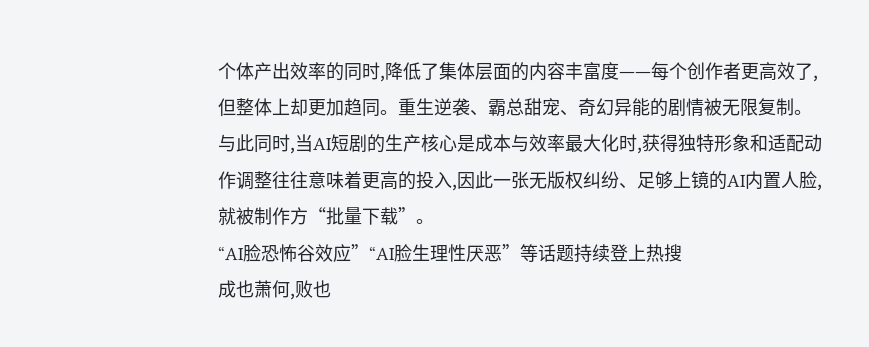个体产出效率的同时,降低了集体层面的内容丰富度——每个创作者更高效了,但整体上却更加趋同。重生逆袭、霸总甜宠、奇幻异能的剧情被无限复制。
与此同时,当AI短剧的生产核心是成本与效率最大化时,获得独特形象和适配动作调整往往意味着更高的投入,因此一张无版权纠纷、足够上镜的AI内置人脸,就被制作方“批量下载”。
“AI脸恐怖谷效应”“AI脸生理性厌恶”等话题持续登上热搜
成也萧何,败也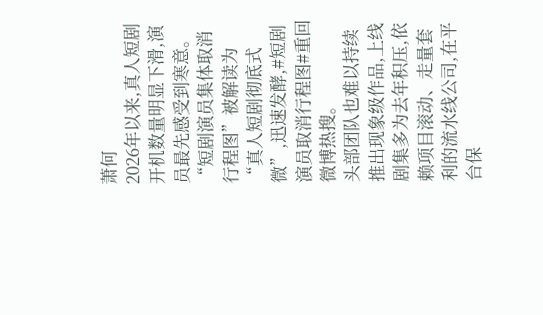萧何
2026年以来,真人短剧开机数量明显下滑,演员最先感受到寒意。“短剧演员集体取消行程图”被解读为“真人短剧彻底式微”,迅速发酵,#短剧演员取消行程图#重回微博热搜。
头部团队也难以持续推出现象级作品,上线剧集多为去年积压,依赖项目滚动、走量套利的流水线公司,在平台保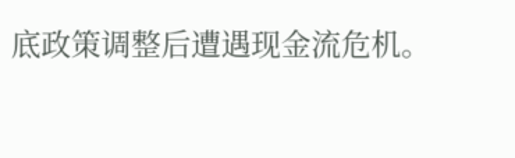底政策调整后遭遇现金流危机。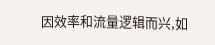因效率和流量逻辑而兴,如